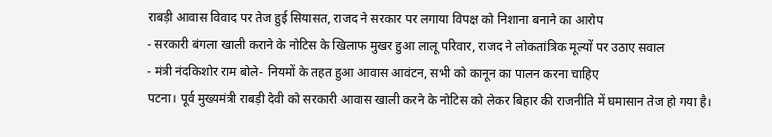राबड़ी आवास विवाद पर तेज हुई सियासत, राजद ने सरकार पर लगाया विपक्ष को निशाना बनाने का आरोप
- सरकारी बंगला खाली कराने के नोटिस के खिलाफ मुखर हुआ लालू परिवार, राजद ने लोकतांत्रिक मूल्यों पर उठाए सवाल
- मंत्री नंदकिशोर राम बोले- नियमों के तहत हुआ आवास आवंटन, सभी को कानून का पालन करना चाहिए
पटना। पूर्व मुख्यमंत्री राबड़ी देवी को सरकारी आवास खाली करने के नोटिस को लेकर बिहार की राजनीति में घमासान तेज हो गया है।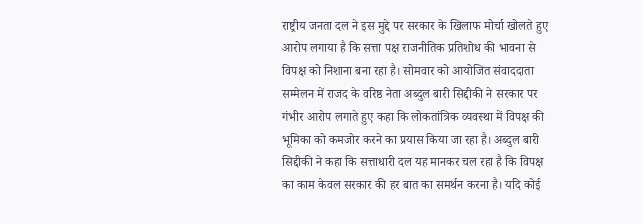राष्ट्रीय जनता दल ने इस मुद्दे पर सरकार के खिलाफ मोर्चा खोलते हुए आरोप लगाया है कि सत्ता पक्ष राजनीतिक प्रतिशोध की भावना से विपक्ष को निशाना बना रहा है। सोमवार को आयोजित संवाददाता सम्मेलन में राजद के वरिष्ठ नेता अब्दुल बारी सिद्दीकी ने सरकार पर गंभीर आरोप लगाते हुए कहा कि लोकतांत्रिक व्यवस्था में विपक्ष की भूमिका को कमजोर करने का प्रयास किया जा रहा है। अब्दुल बारी सिद्दीकी ने कहा कि सत्ताधारी दल यह मानकर चल रहा है कि विपक्ष का काम केवल सरकार की हर बात का समर्थन करना है। यदि कोई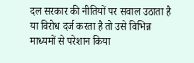दल सरकार की नीतियों पर सवाल उठाता है या विरोध दर्ज करता है तो उसे विभिन्न माध्यमों से परेशान किया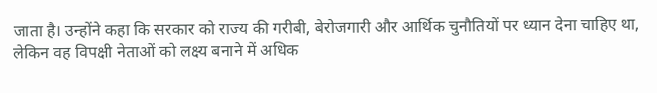जाता है। उन्होंने कहा कि सरकार को राज्य की गरीबी, बेरोजगारी और आर्थिक चुनौतियों पर ध्यान देना चाहिए था, लेकिन वह विपक्षी नेताओं को लक्ष्य बनाने में अधिक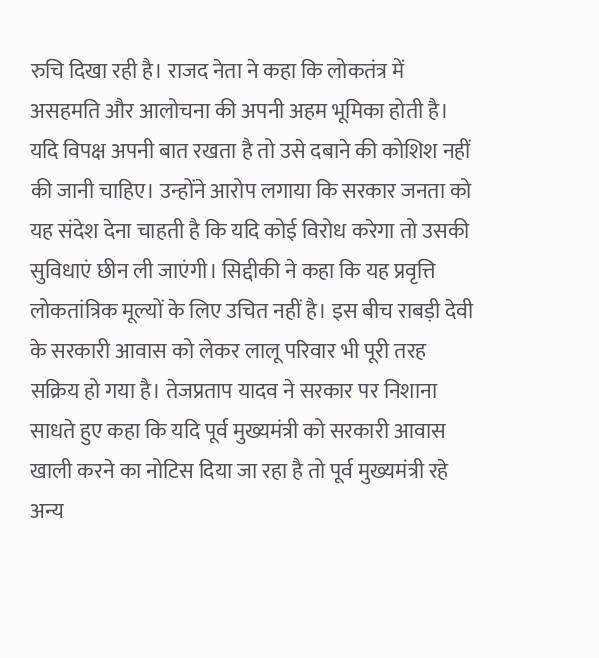रुचि दिखा रही है। राजद नेता ने कहा कि लोकतंत्र में असहमति और आलोचना की अपनी अहम भूमिका होती है। यदि विपक्ष अपनी बात रखता है तो उसे दबाने की कोशिश नहीं की जानी चाहिए। उन्होंने आरोप लगाया कि सरकार जनता को यह संदेश देना चाहती है कि यदि कोई विरोध करेगा तो उसकी सुविधाएं छीन ली जाएंगी। सिद्दीकी ने कहा कि यह प्रवृत्ति लोकतांत्रिक मूल्यों के लिए उचित नहीं है। इस बीच राबड़ी देवी के सरकारी आवास को लेकर लालू परिवार भी पूरी तरह सक्रिय हो गया है। तेजप्रताप यादव ने सरकार पर निशाना साधते हुए कहा कि यदि पूर्व मुख्यमंत्री को सरकारी आवास खाली करने का नोटिस दिया जा रहा है तो पूर्व मुख्यमंत्री रहे अन्य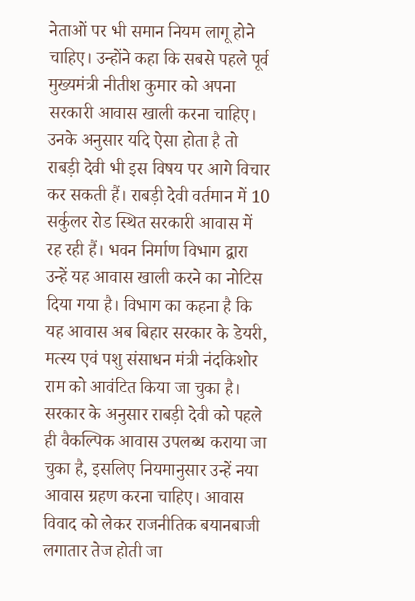नेताओं पर भी समान नियम लागू होने चाहिए। उन्होंने कहा कि सबसे पहले पूर्व मुख्यमंत्री नीतीश कुमार को अपना सरकारी आवास खाली करना चाहिए। उनके अनुसार यदि ऐसा होता है तो राबड़ी देवी भी इस विषय पर आगे विचार कर सकती हैं। राबड़ी देवी वर्तमान में 10 सर्कुलर रोड स्थित सरकारी आवास में रह रही हैं। भवन निर्माण विभाग द्वारा उन्हें यह आवास खाली करने का नोटिस दिया गया है। विभाग का कहना है कि यह आवास अब बिहार सरकार के डेयरी, मत्स्य एवं पशु संसाधन मंत्री नंदकिशोर राम को आवंटित किया जा चुका है। सरकार के अनुसार राबड़ी देवी को पहले ही वैकल्पिक आवास उपलब्ध कराया जा चुका है, इसलिए नियमानुसार उन्हें नया आवास ग्रहण करना चाहिए। आवास विवाद को लेकर राजनीतिक बयानबाजी लगातार तेज होती जा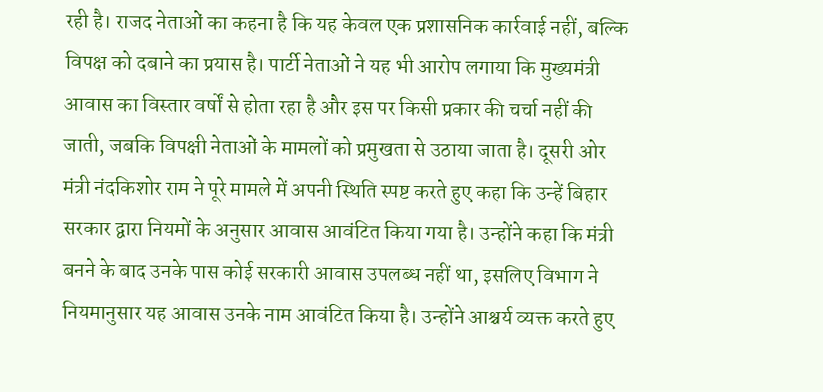रही है। राजद नेताओं का कहना है कि यह केवल एक प्रशासनिक कार्रवाई नहीं, बल्कि विपक्ष को दबाने का प्रयास है। पार्टी नेताओं ने यह भी आरोप लगाया कि मुख्यमंत्री आवास का विस्तार वर्षों से होता रहा है और इस पर किसी प्रकार की चर्चा नहीं की जाती, जबकि विपक्षी नेताओं के मामलों को प्रमुखता से उठाया जाता है। दूसरी ओर मंत्री नंदकिशोर राम ने पूरे मामले में अपनी स्थिति स्पष्ट करते हुए कहा कि उन्हें बिहार सरकार द्वारा नियमों के अनुसार आवास आवंटित किया गया है। उन्होंने कहा कि मंत्री बनने के बाद उनके पास कोई सरकारी आवास उपलब्ध नहीं था, इसलिए विभाग ने नियमानुसार यह आवास उनके नाम आवंटित किया है। उन्होंने आश्चर्य व्यक्त करते हुए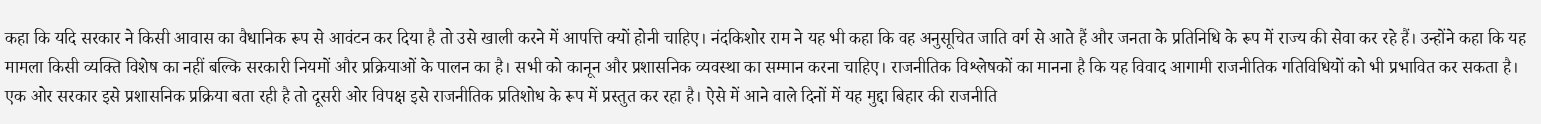कहा कि यदि सरकार ने किसी आवास का वैधानिक रूप से आवंटन कर दिया है तो उसे खाली करने में आपत्ति क्यों होनी चाहिए। नंदकिशोर राम ने यह भी कहा कि वह अनुसूचित जाति वर्ग से आते हैं और जनता के प्रतिनिधि के रूप में राज्य की सेवा कर रहे हैं। उन्होंने कहा कि यह मामला किसी व्यक्ति विशेष का नहीं बल्कि सरकारी नियमों और प्रक्रियाओं के पालन का है। सभी को कानून और प्रशासनिक व्यवस्था का सम्मान करना चाहिए। राजनीतिक विश्लेषकों का मानना है कि यह विवाद आगामी राजनीतिक गतिविधियों को भी प्रभावित कर सकता है। एक ओर सरकार इसे प्रशासनिक प्रक्रिया बता रही है तो दूसरी ओर विपक्ष इसे राजनीतिक प्रतिशोध के रूप में प्रस्तुत कर रहा है। ऐसे में आने वाले दिनों में यह मुद्दा बिहार की राजनीति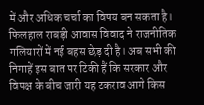में और अधिक चर्चा का विषय बन सकता है। फिलहाल राबड़ी आवास विवाद ने राजनीतिक गलियारों में नई बहस छेड़ दी है। अब सभी की निगाहें इस बात पर टिकी हैं कि सरकार और विपक्ष के बीच जारी यह टकराव आगे किस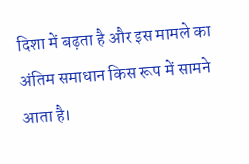दिशा में बढ़ता है और इस मामले का अंतिम समाधान किस रूप में सामने आता है।